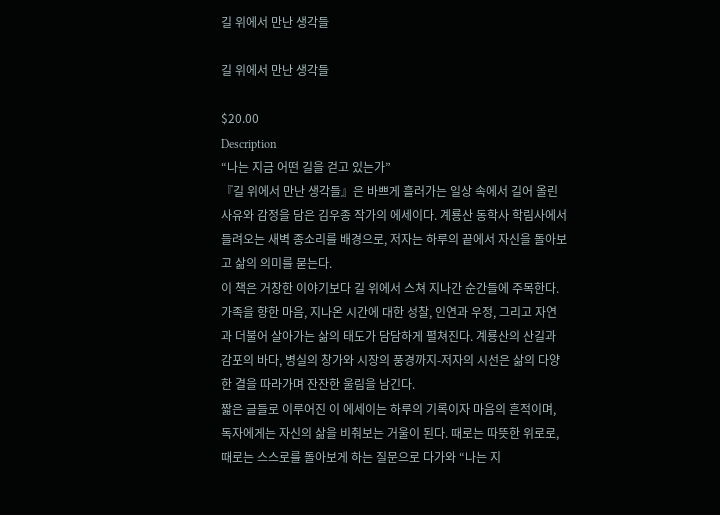길 위에서 만난 생각들

길 위에서 만난 생각들

$20.00
Description
“나는 지금 어떤 길을 걷고 있는가”
『길 위에서 만난 생각들』은 바쁘게 흘러가는 일상 속에서 길어 올린 사유와 감정을 담은 김우종 작가의 에세이다. 계룡산 동학사 학림사에서 들려오는 새벽 종소리를 배경으로, 저자는 하루의 끝에서 자신을 돌아보고 삶의 의미를 묻는다.
이 책은 거창한 이야기보다 길 위에서 스쳐 지나간 순간들에 주목한다. 가족을 향한 마음, 지나온 시간에 대한 성찰, 인연과 우정, 그리고 자연과 더불어 살아가는 삶의 태도가 담담하게 펼쳐진다. 계룡산의 산길과 감포의 바다, 병실의 창가와 시장의 풍경까지-저자의 시선은 삶의 다양한 결을 따라가며 잔잔한 울림을 남긴다.
짧은 글들로 이루어진 이 에세이는 하루의 기록이자 마음의 흔적이며, 독자에게는 자신의 삶을 비춰보는 거울이 된다. 때로는 따뜻한 위로로, 때로는 스스로를 돌아보게 하는 질문으로 다가와 “나는 지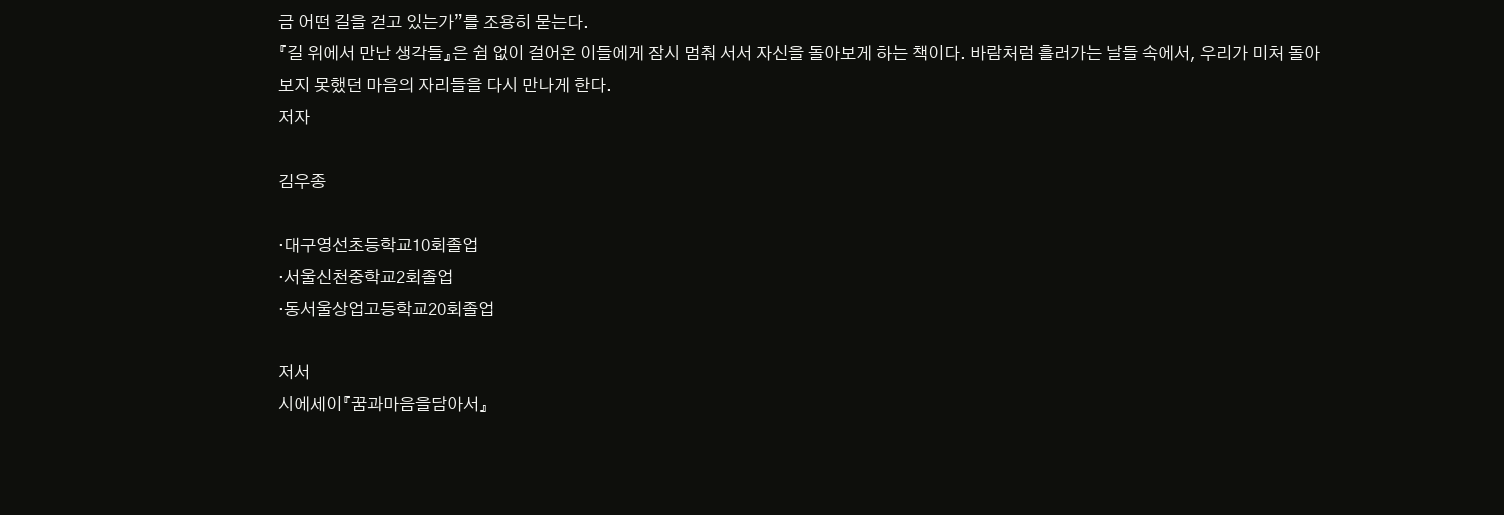금 어떤 길을 걷고 있는가”를 조용히 묻는다.
『길 위에서 만난 생각들』은 쉼 없이 걸어온 이들에게 잠시 멈춰 서서 자신을 돌아보게 하는 책이다. 바람처럼 흘러가는 날들 속에서, 우리가 미처 돌아보지 못했던 마음의 자리들을 다시 만나게 한다.
저자

김우종

·대구영선초등학교10회졸업
·서울신천중학교2회졸업
·동서울상업고등학교20회졸업

저서
시에세이『꿈과마음을담아서』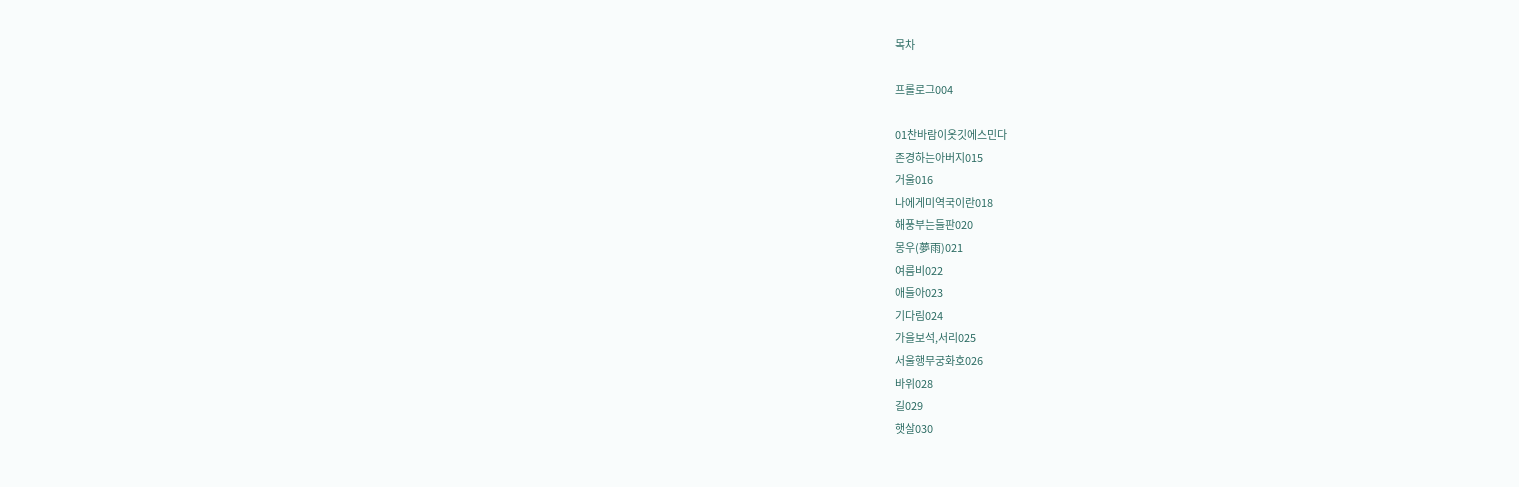목차

프롤로그004

01찬바람이옷깃에스민다
존경하는아버지015
거울016
나에게미역국이란018
해풍부는들판020
몽우(夢雨)021
여름비022
애들아023
기다림024
가을보석,서리025
서울행무궁화호026
바위028
길029
햇살030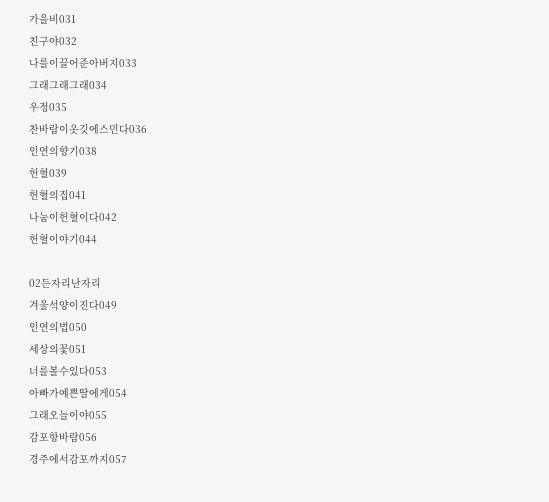가을비031
친구야032
나를이끌어준아버지033
그래그래그래034
우정035
찬바람이옷깃에스민다036
인연의향기038
헌혈039
헌혈의집041
나눔이헌혈이다042
헌혈이야기044

02든자리난자리
겨울석양이진다049
인연의법050
세상의꽃051
너를볼수있다053
아빠가예쁜딸에게054
그래오늘이야055
감포항바람056
경주에서감포까지057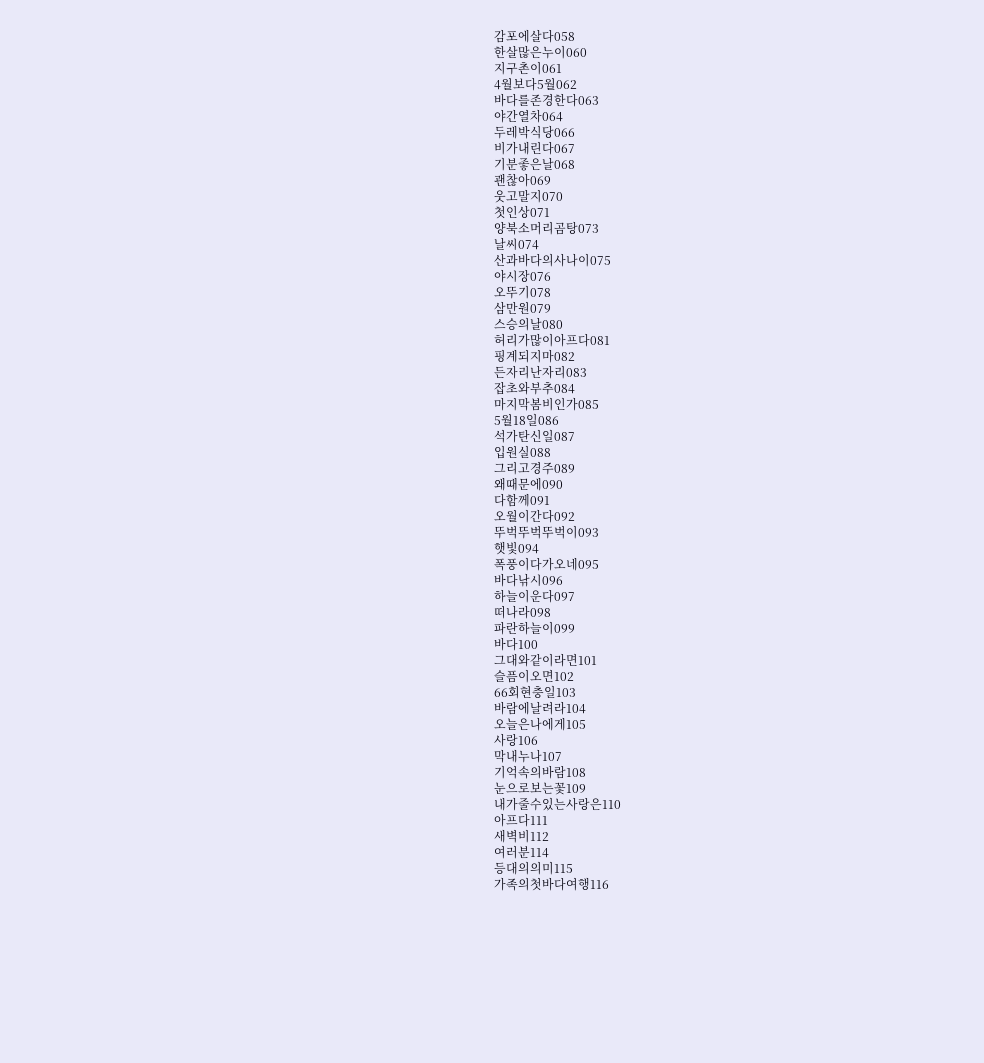감포에살다058
한살많은누이060
지구촌이061
4월보다5월062
바다를존경한다063
야간열차064
두레박식당066
비가내린다067
기분좋은날068
괜찮아069
웃고말지070
첫인상071
양북소머리곰탕073
날씨074
산과바다의사나이075
야시장076
오뚜기078
삼만원079
스승의날080
허리가많이아프다081
핑계되지마082
든자리난자리083
잡초와부추084
마지막봄비인가085
5월18일086
석가탄신일087
입원실088
그리고경주089
왜때문에090
다함께091
오월이간다092
뚜벅뚜벅뚜벅이093
햇빛094
폭풍이다가오네095
바다낚시096
하늘이운다097
떠나라098
파란하늘이099
바다100
그대와같이라면101
슬픔이오면102
66회현충일103
바람에날려라104
오늘은나에게105
사랑106
막내누나107
기억속의바람108
눈으로보는꽃109
내가줄수있는사랑은110
아프다111
새벽비112
여러분114
등대의의미115
가족의첫바다여행116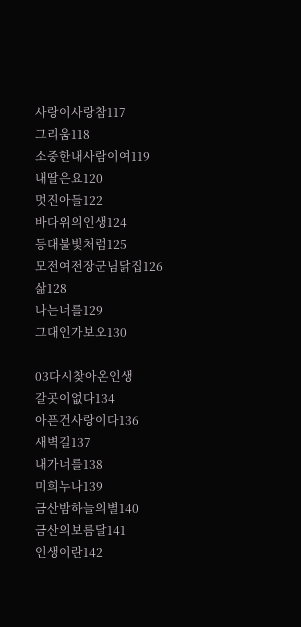사랑이사랑참117
그리움118
소중한내사람이여119
내딸은요120
멋진아들122
바다위의인생124
등대불빛처럼125
모전여전장군님닭집126
삶128
나는너를129
그대인가보오130

03다시찾아온인생
갈곳이없다134
아픈건사랑이다136
새벽길137
내가너를138
미희누나139
금산밤하늘의별140
금산의보름달141
인생이란142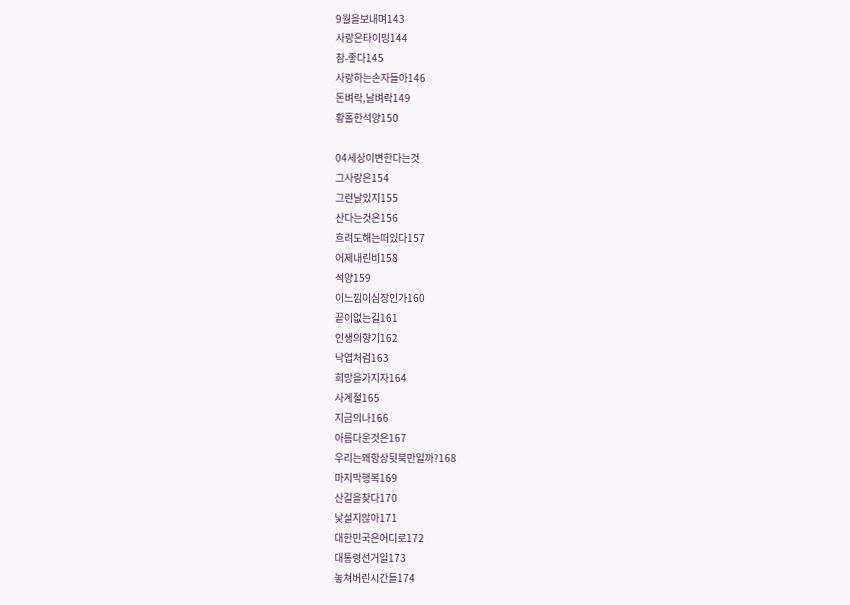9월을보내며143
사랑은타이밍144
참-좋다145
사랑하는손자들아146
돈벼락,날벼락149
황홀한석양150

04세상이변한다는것
그사랑은154
그런날있지155
산다는것은156
흐려도해는떠있다157
어제내린비158
석양159
이느낌이심장인가160
끝이없는길161
인생의향기162
낙엽처럼163
희망을가지자164
사계절165
지금의나166
아름다운것은167
우리는왜항상뒷북만일까?168
마지막행복169
산길을찾다170
낯설지않아171
대한민국은어디로172
대통령선거일173
놓쳐버린시간들174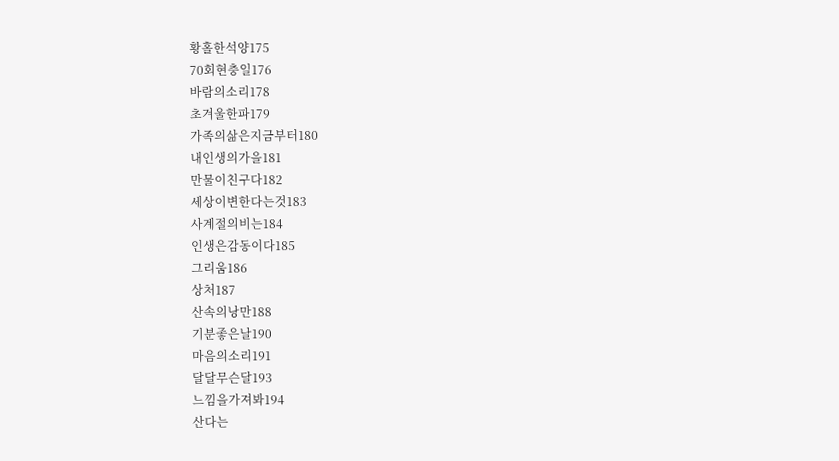황홀한석양175
70회현충일176
바람의소리178
초겨울한파179
가족의삶은지금부터180
내인생의가을181
만물이친구다182
세상이변한다는것183
사계절의비는184
인생은감동이다185
그리움186
상처187
산속의낭만188
기분좋은날190
마음의소리191
달달무슨달193
느낌을가져봐194
산다는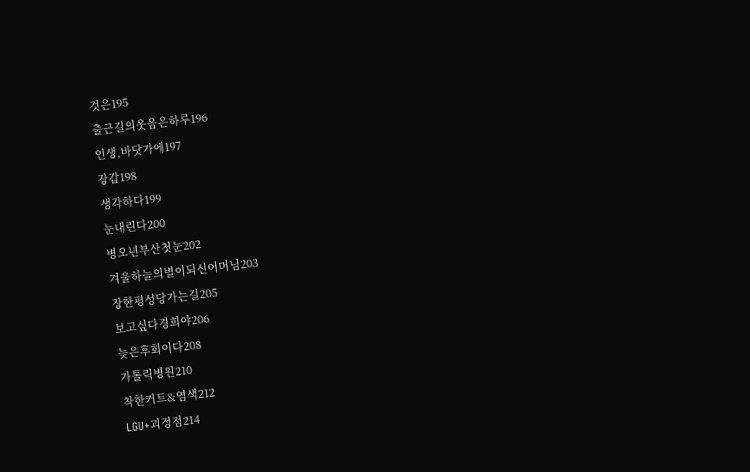것은195
출근길의웃음은하루196
인생,바닷가에197
장갑198
생각하다199
눈내린다200
병오년부산첫눈202
겨울하늘의별이되신어머님203
장한평성당가는길205
보고싶다경희야206
늦은후회이다208
가톨릭병원210
착한커트&염색212
LGU+괴정점214